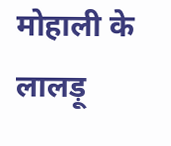मोहाली के लालड़ू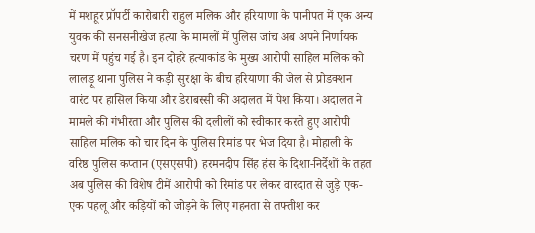में मशहूर प्रॉपर्टी कारोबारी राहुल मलिक और हरियाणा के पानीपत में एक अन्य युवक की सनसनीखेज हत्या के मामलों में पुलिस जांच अब अपने निर्णायक चरण में पहुंच गई है। इन दोहरे हत्याकांड के मुख्य आरोपी साहिल मलिक को लालड़ू थाना पुलिस ने कड़ी सुरक्षा के बीच हरियाणा की जेल से प्रोडक्शन वारंट पर हासिल किया और डेराबस्सी की अदालत में पेश किया। अदालत ने मामले की गंभीरता और पुलिस की दलीलों को स्वीकार करते हुए आरोपी साहिल मलिक को चार दिन के पुलिस रिमांड पर भेज दिया है। मोहाली के वरिष्ठ पुलिस कप्तान (एसएसपी) हरमनदीप सिंह हंस के दिशा-निर्देशों के तहत अब पुलिस की विशेष टीमें आरोपी को रिमांड पर लेकर वारदात से जुड़े एक-एक पहलू और कड़ियों को जोड़ने के लिए गहनता से तफ्तीश कर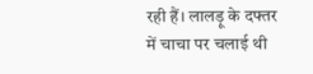रही हैं। लालड़ू के दफ्तर में चाचा पर चलाई थी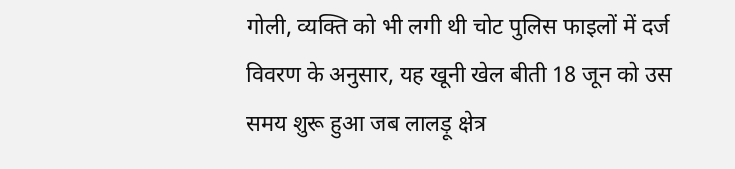गोली, व्यक्ति को भी लगी थी चोट पुलिस फाइलों में दर्ज विवरण के अनुसार, यह खूनी खेल बीती 18 जून को उस समय शुरू हुआ जब लालड़ू क्षेत्र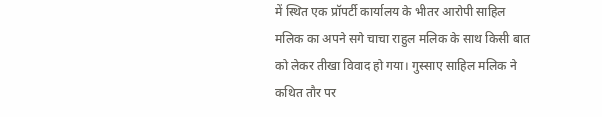में स्थित एक प्रॉपर्टी कार्यालय के भीतर आरोपी साहिल मलिक का अपने सगे चाचा राहुल मलिक के साथ किसी बात को लेकर तीखा विवाद हो गया। गुस्साए साहिल मलिक ने कथित तौर पर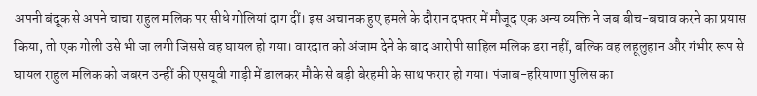अपनी बंदूक से अपने चाचा राहुल मलिक पर सीधे गोलियां दाग दीं। इस अचानक हुए हमले के दौरान दफ्तर में मौजूद एक अन्य व्यक्ति ने जब बीच-बचाव करने का प्रयास किया, तो एक गोली उसे भी जा लगी जिससे वह घायल हो गया। वारदात को अंजाम देने के बाद आरोपी साहिल मलिक डरा नहीं, बल्कि वह लहूलुहान और गंभीर रूप से घायल राहुल मलिक को जबरन उन्हीं की एसयूवी गाड़ी में डालकर मौके से बड़ी बेरहमी के साथ फरार हो गया। पंजाब-हरियाणा पुलिस का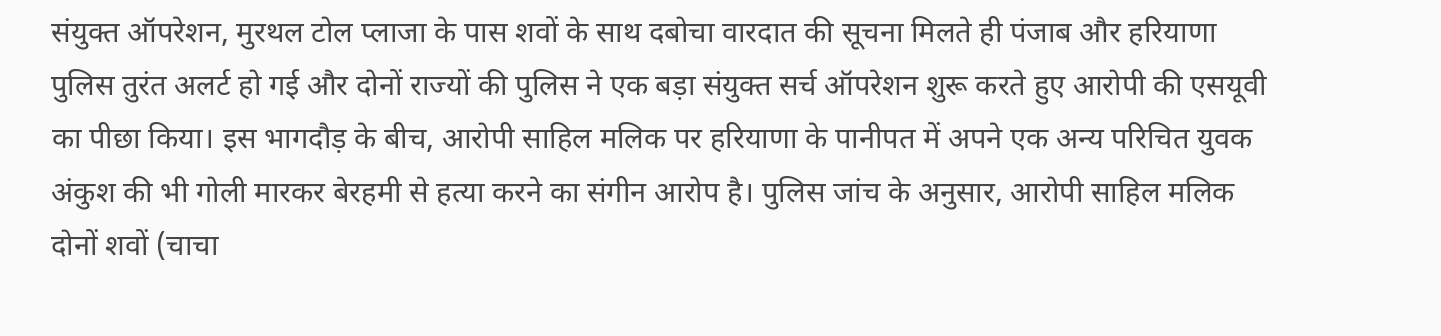संयुक्त ऑपरेशन, मुरथल टोल प्लाजा के पास शवों के साथ दबोचा वारदात की सूचना मिलते ही पंजाब और हरियाणा पुलिस तुरंत अलर्ट हो गई और दोनों राज्यों की पुलिस ने एक बड़ा संयुक्त सर्च ऑपरेशन शुरू करते हुए आरोपी की एसयूवी का पीछा किया। इस भागदौड़ के बीच, आरोपी साहिल मलिक पर हरियाणा के पानीपत में अपने एक अन्य परिचित युवक अंकुश की भी गोली मारकर बेरहमी से हत्या करने का संगीन आरोप है। पुलिस जांच के अनुसार, आरोपी साहिल मलिक दोनों शवों (चाचा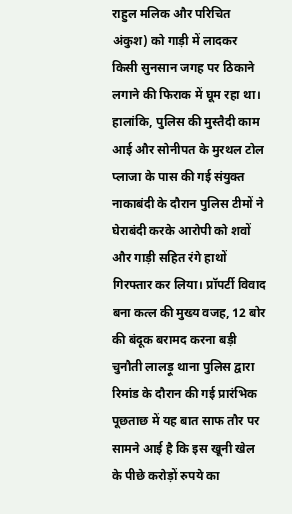राहुल मलिक और परिचित अंकुश) को गाड़ी में लादकर किसी सुनसान जगह पर ठिकाने लगाने की फिराक में घूम रहा था। हालांकि, पुलिस की मुस्तैदी काम आई और सोनीपत के मुरथल टोल प्लाजा के पास की गई संयुक्त नाकाबंदी के दौरान पुलिस टीमों ने घेराबंदी करके आरोपी को शवों और गाड़ी सहित रंगे हाथों गिरफ्तार कर लिया। प्रॉपर्टी विवाद बना कत्ल की मुख्य वजह, 12 बोर की बंदूक बरामद करना बड़ी चुनौती लालड़ू थाना पुलिस द्वारा रिमांड के दौरान की गई प्रारंभिक पूछताछ में यह बात साफ तौर पर सामने आई है कि इस खूनी खेल के पीछे करोड़ों रुपये का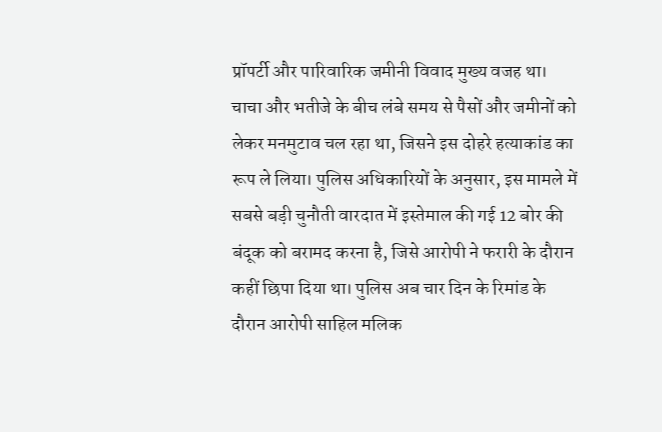प्रॉपर्टी और पारिवारिक जमीनी विवाद मुख्य वजह था। चाचा और भतीजे के बीच लंबे समय से पैसों और जमीनों को लेकर मनमुटाव चल रहा था, जिसने इस दोहरे हत्याकांड का रूप ले लिया। पुलिस अधिकारियों के अनुसार, इस मामले में सबसे बड़ी चुनौती वारदात में इस्तेमाल की गई 12 बोर की बंदूक को बरामद करना है, जिसे आरोपी ने फरारी के दौरान कहीं छिपा दिया था। पुलिस अब चार दिन के रिमांड के दौरान आरोपी साहिल मलिक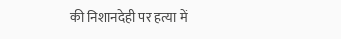की निशानदेही पर हत्या में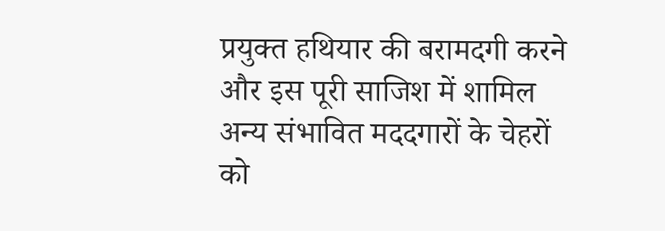प्रयुक्त हथियार की बरामदगी करने और इस पूरी साजिश में शामिल अन्य संभावित मददगारों के चेहरों को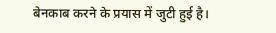बेनकाब करने के प्रयास में जुटी हुई है।